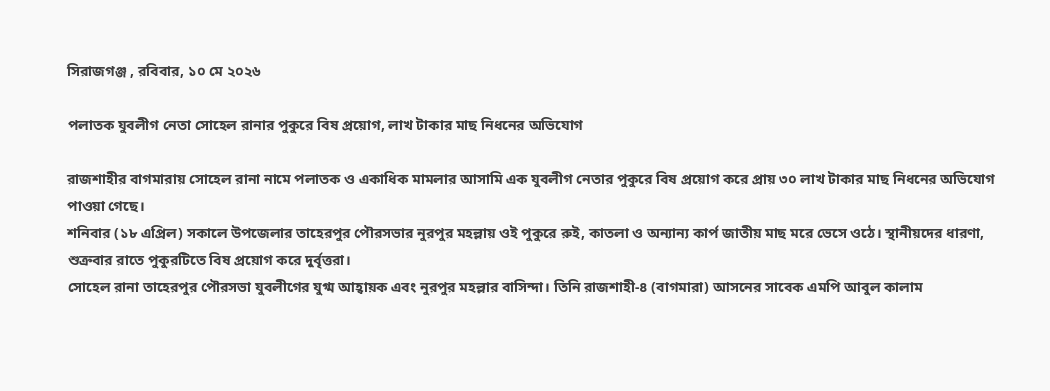সিরাজগঞ্জ , রবিবার, ১০ মে ২০২৬

পলাতক যুবলীগ নেতা সোহেল রানার পুকুরে বিষ প্রয়োগ, লাখ টাকার মাছ নিধনের অভিযোগ

রাজশাহীর বাগমারায় সোহেল রানা নামে পলাতক ও একাধিক মামলার আসামি এক যুবলীগ নেতার পুকুরে বিষ প্রয়োগ করে প্রায় ৩০ লাখ টাকার মাছ নিধনের অভিযোগ পাওয়া গেছে।
শনিবার (১৮ এপ্রিল) সকালে উপজেলার তাহেরপুর পৌরসভার নুরপুর মহল্লায় ওই পুকুরে রুই, কাতলা ও অন্যান্য কার্প জাতীয় মাছ মরে ভেসে ওঠে। স্থানীয়দের ধারণা, শুক্রবার রাতে পুকুরটিতে বিষ প্রয়োগ করে দুর্বৃত্তরা।
সোহেল রানা তাহেরপুর পৌরসভা যুবলীগের যুগ্ম আহ্বায়ক এবং নুরপুর মহল্লার বাসিন্দা। তিনি রাজশাহী-৪ (বাগমারা) আসনের সাবেক এমপি আবুল কালাম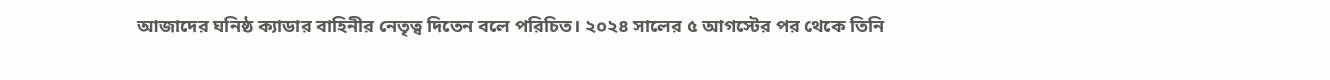আজাদের ঘনিষ্ঠ ক্যাডার বাহিনীর নেতৃত্ব দিতেন বলে পরিচিত। ২০২৪ সালের ৫ আগস্টের পর থেকে তিনি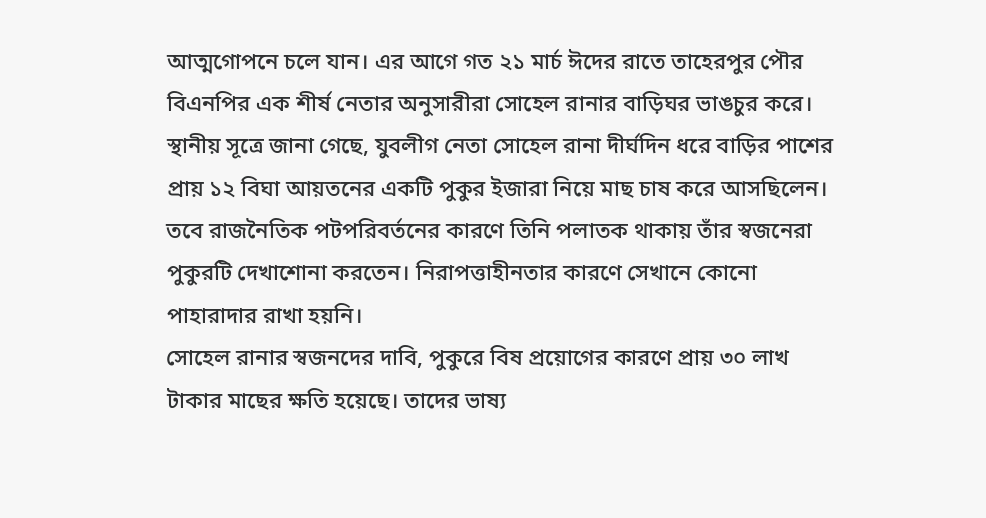আত্মগোপনে চলে যান। এর আগে গত ২১ মার্চ ঈদের রাতে তাহেরপুর পৌর বিএনপির এক শীর্ষ নেতার অনুসারীরা সোহেল রানার বাড়িঘর ভাঙচুর করে।
স্থানীয় সূত্রে জানা গেছে, যুবলীগ নেতা সোহেল রানা দীর্ঘদিন ধরে বাড়ির পাশের প্রায় ১২ বিঘা আয়তনের একটি পুকুর ইজারা নিয়ে মাছ চাষ করে আসছিলেন। তবে রাজনৈতিক পটপরিবর্তনের কারণে তিনি পলাতক থাকায় তাঁর স্বজনেরা পুকুরটি দেখাশোনা করতেন। নিরাপত্তাহীনতার কারণে সেখানে কোনো পাহারাদার রাখা হয়নি।
সোহেল রানার স্বজনদের দাবি, পুকুরে বিষ প্রয়োগের কারণে প্রায় ৩০ লাখ টাকার মাছের ক্ষতি হয়েছে। তাদের ভাষ্য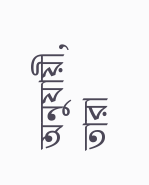অনুযায়ী, তারা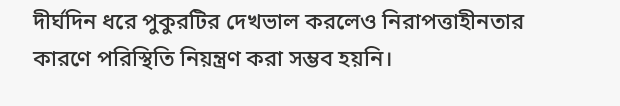দীর্ঘদিন ধরে পুকুরটির দেখভাল করলেও নিরাপত্তাহীনতার কারণে পরিস্থিতি নিয়ন্ত্রণ করা সম্ভব হয়নি।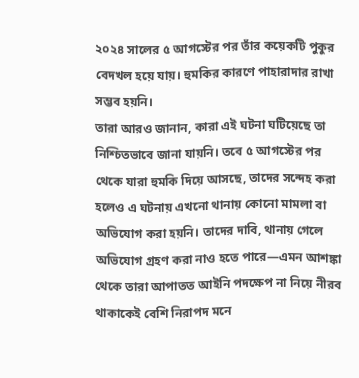২০২৪ সালের ৫ আগস্টের পর তাঁর কয়েকটি পুকুর বেদখল হয়ে যায়। হুমকির কারণে পাহারাদার রাখা সম্ভব হয়নি।
তারা আরও জানান, কারা এই ঘটনা ঘটিয়েছে তা নিশ্চিতভাবে জানা যায়নি। তবে ৫ আগস্টের পর থেকে যারা হুমকি দিয়ে আসছে, তাদের সন্দেহ করা হলেও এ ঘটনায় এখনো থানায় কোনো মামলা বা অভিযোগ করা হয়নি। তাদের দাবি, থানায় গেলে অভিযোগ গ্রহণ করা নাও হতে পারে—এমন আশঙ্কা থেকে তারা আপাতত আইনি পদক্ষেপ না নিয়ে নীরব থাকাকেই বেশি নিরাপদ মনে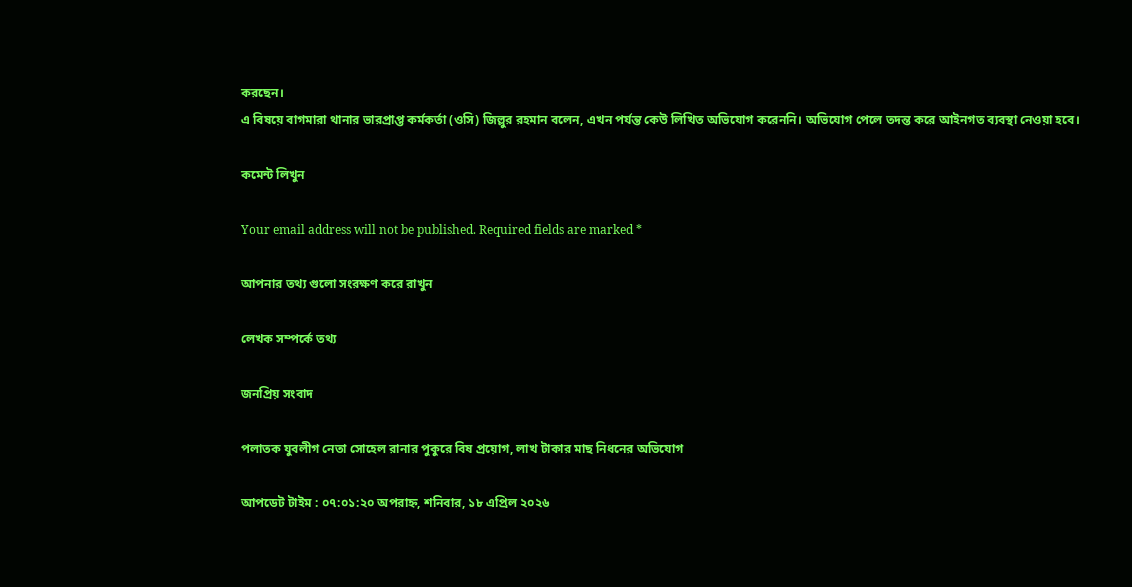করছেন।
এ বিষয়ে বাগমারা থানার ভারপ্রাপ্ত কর্মকর্তা (ওসি) জিল্লুর রহমান বলেন, এখন পর্যন্ত কেউ লিখিত অভিযোগ করেননি। অভিযোগ পেলে তদন্ত করে আইনগত ব্যবস্থা নেওয়া হবে।

কমেন্ট লিখুন

Your email address will not be published. Required fields are marked *

আপনার তথ্য গুলো সংরক্ষণ করে রাখুন

লেখক সম্পর্কে তথ্য

জনপ্রিয় সংবাদ

পলাতক যুবলীগ নেতা সোহেল রানার পুকুরে বিষ প্রয়োগ, লাখ টাকার মাছ নিধনের অভিযোগ

আপডেট টাইম : ০৭:০১:২০ অপরাহ্ন, শনিবার, ১৮ এপ্রিল ২০২৬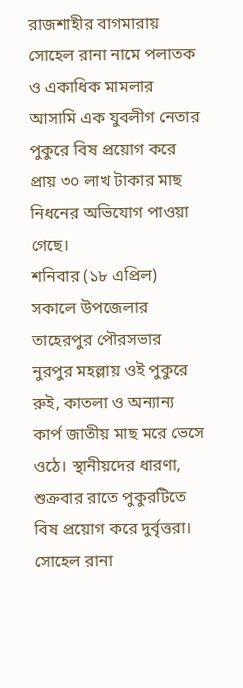রাজশাহীর বাগমারায় সোহেল রানা নামে পলাতক ও একাধিক মামলার আসামি এক যুবলীগ নেতার পুকুরে বিষ প্রয়োগ করে প্রায় ৩০ লাখ টাকার মাছ নিধনের অভিযোগ পাওয়া গেছে।
শনিবার (১৮ এপ্রিল) সকালে উপজেলার তাহেরপুর পৌরসভার নুরপুর মহল্লায় ওই পুকুরে রুই, কাতলা ও অন্যান্য কার্প জাতীয় মাছ মরে ভেসে ওঠে। স্থানীয়দের ধারণা, শুক্রবার রাতে পুকুরটিতে বিষ প্রয়োগ করে দুর্বৃত্তরা।
সোহেল রানা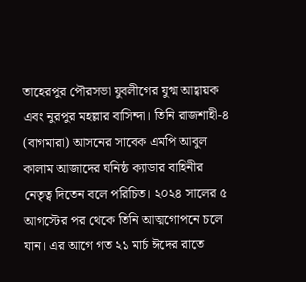তাহেরপুর পৌরসভা যুবলীগের যুগ্ম আহ্বায়ক এবং নুরপুর মহল্লার বাসিন্দা। তিনি রাজশাহী-৪ (বাগমারা) আসনের সাবেক এমপি আবুল কালাম আজাদের ঘনিষ্ঠ ক্যাডার বাহিনীর নেতৃত্ব দিতেন বলে পরিচিত। ২০২৪ সালের ৫ আগস্টের পর থেকে তিনি আত্মগোপনে চলে যান। এর আগে গত ২১ মার্চ ঈদের রাতে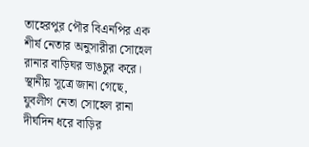তাহেরপুর পৌর বিএনপির এক শীর্ষ নেতার অনুসারীরা সোহেল রানার বাড়িঘর ভাঙচুর করে।
স্থানীয় সূত্রে জানা গেছে, যুবলীগ নেতা সোহেল রানা দীর্ঘদিন ধরে বাড়ির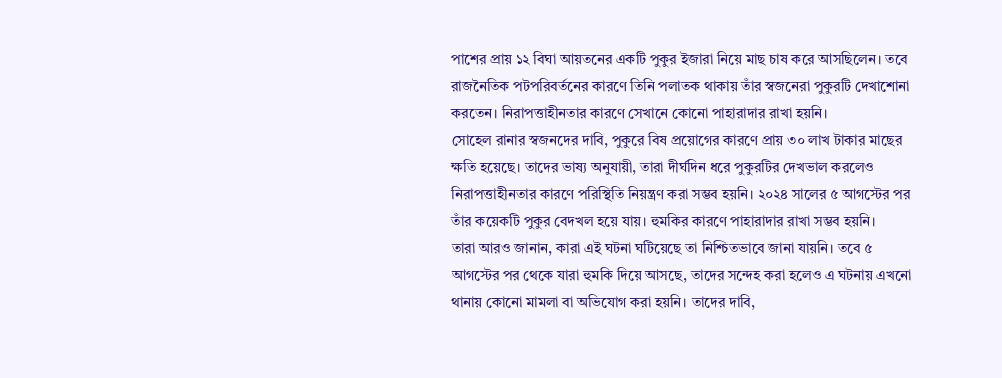পাশের প্রায় ১২ বিঘা আয়তনের একটি পুকুর ইজারা নিয়ে মাছ চাষ করে আসছিলেন। তবে রাজনৈতিক পটপরিবর্তনের কারণে তিনি পলাতক থাকায় তাঁর স্বজনেরা পুকুরটি দেখাশোনা করতেন। নিরাপত্তাহীনতার কারণে সেখানে কোনো পাহারাদার রাখা হয়নি।
সোহেল রানার স্বজনদের দাবি, পুকুরে বিষ প্রয়োগের কারণে প্রায় ৩০ লাখ টাকার মাছের ক্ষতি হয়েছে। তাদের ভাষ্য অনুযায়ী, তারা দীর্ঘদিন ধরে পুকুরটির দেখভাল করলেও নিরাপত্তাহীনতার কারণে পরিস্থিতি নিয়ন্ত্রণ করা সম্ভব হয়নি। ২০২৪ সালের ৫ আগস্টের পর তাঁর কয়েকটি পুকুর বেদখল হয়ে যায়। হুমকির কারণে পাহারাদার রাখা সম্ভব হয়নি।
তারা আরও জানান, কারা এই ঘটনা ঘটিয়েছে তা নিশ্চিতভাবে জানা যায়নি। তবে ৫ আগস্টের পর থেকে যারা হুমকি দিয়ে আসছে, তাদের সন্দেহ করা হলেও এ ঘটনায় এখনো থানায় কোনো মামলা বা অভিযোগ করা হয়নি। তাদের দাবি,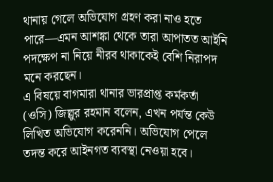থানায় গেলে অভিযোগ গ্রহণ করা নাও হতে পারে—এমন আশঙ্কা থেকে তারা আপাতত আইনি পদক্ষেপ না নিয়ে নীরব থাকাকেই বেশি নিরাপদ মনে করছেন।
এ বিষয়ে বাগমারা থানার ভারপ্রাপ্ত কর্মকর্তা (ওসি) জিল্লুর রহমান বলেন, এখন পর্যন্ত কেউ লিখিত অভিযোগ করেননি। অভিযোগ পেলে তদন্ত করে আইনগত ব্যবস্থা নেওয়া হবে।